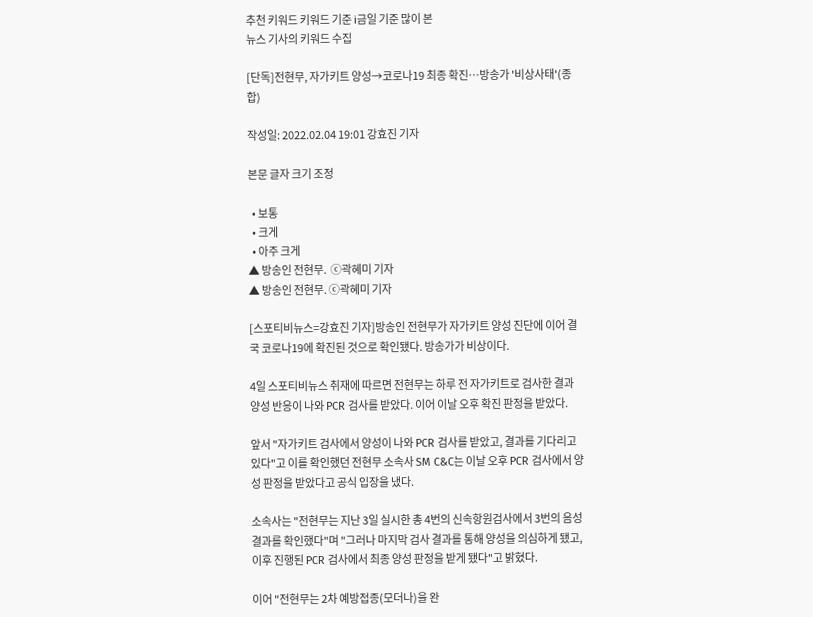추천 키워드 키워드 기준 i금일 기준 많이 본
뉴스 기사의 키워드 수집

[단독]전현무, 자가키트 양성→코로나19 최종 확진…방송가 '비상사태'(종합)

작성일: 2022.02.04 19:01 강효진 기자

본문 글자 크기 조정

  • 보통
  • 크게
  • 아주 크게
▲ 방송인 전현무.  ⓒ곽혜미 기자
▲ 방송인 전현무. ⓒ곽혜미 기자

[스포티비뉴스=강효진 기자]방송인 전현무가 자가키트 양성 진단에 이어 결국 코로나19에 확진된 것으로 확인됐다. 방송가가 비상이다.

4일 스포티비뉴스 취재에 따르면 전현무는 하루 전 자가키트로 검사한 결과 양성 반응이 나와 PCR 검사를 받았다. 이어 이날 오후 확진 판정을 받았다.

앞서 "자가키트 검사에서 양성이 나와 PCR 검사를 받았고, 결과를 기다리고 있다"고 이를 확인했던 전현무 소속사 SM C&C는 이날 오후 PCR 검사에서 양성 판정을 받았다고 공식 입장을 냈다.

소속사는 "전현무는 지난 3일 실시한 총 4번의 신속항원검사에서 3번의 음성 결과를 확인했다"며 "그러나 마지막 검사 결과를 통해 양성을 의심하게 됐고, 이후 진행된 PCR 검사에서 최종 양성 판정을 받게 됐다"고 밝혔다.

이어 "전현무는 2차 예방접종(모더나)을 완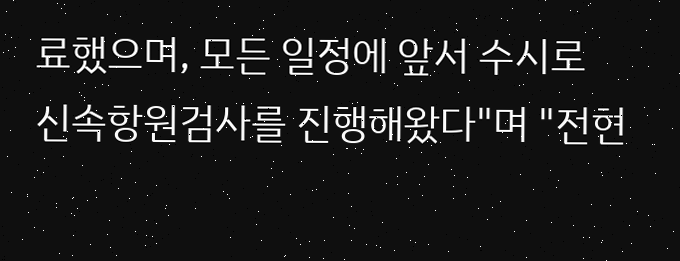료했으며, 모든 일정에 앞서 수시로 신속항원검사를 진행해왔다"며 "전현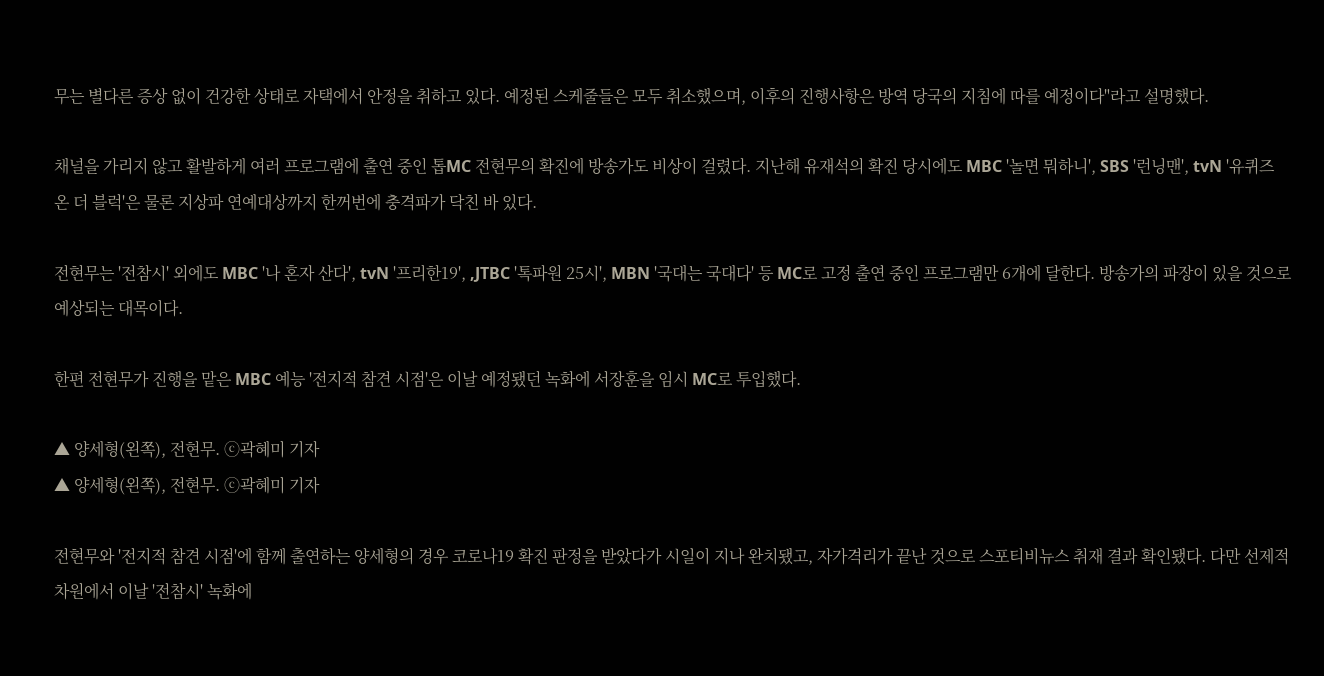무는 별다른 증상 없이 건강한 상태로 자택에서 안정을 취하고 있다. 예정된 스케줄들은 모두 취소했으며, 이후의 진행사항은 방역 당국의 지침에 따를 예정이다"라고 설명했다.

채널을 가리지 않고 활발하게 여러 프로그램에 출연 중인 톱MC 전현무의 확진에 방송가도 비상이 걸렸다. 지난해 유재석의 확진 당시에도 MBC '놀면 뭐하니', SBS '런닝맨', tvN '유퀴즈 온 더 블럭'은 물론 지상파 연예대상까지 한꺼번에 충격파가 닥친 바 있다.

전현무는 '전참시' 외에도 MBC '나 혼자 산다', tvN '프리한19', ,JTBC '톡파원 25시', MBN '국대는 국대다' 등 MC로 고정 출연 중인 프로그램만 6개에 달한다. 방송가의 파장이 있을 것으로 예상되는 대목이다.

한편 전현무가 진행을 맡은 MBC 예능 '전지적 참견 시점'은 이날 예정됐던 녹화에 서장훈을 임시 MC로 투입했다.

▲ 양세형(왼쪽), 전현무. ⓒ곽혜미 기자
▲ 양세형(왼쪽), 전현무. ⓒ곽혜미 기자

전현무와 '전지적 참견 시점'에 함께 출연하는 양세형의 경우 코로나19 확진 판정을 받았다가 시일이 지나 완치됐고, 자가격리가 끝난 것으로 스포티비뉴스 취재 결과 확인됐다. 다만 선제적 차원에서 이날 '전참시' 녹화에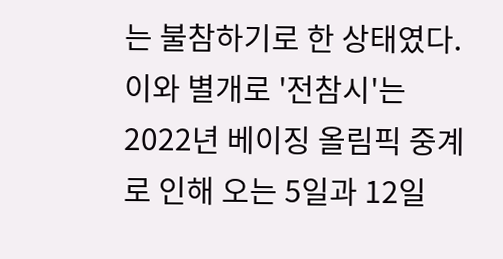는 불참하기로 한 상태였다. 이와 별개로 '전참시'는 2022년 베이징 올림픽 중계로 인해 오는 5일과 12일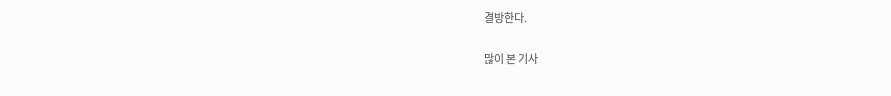결방한다.

많이 본 기사